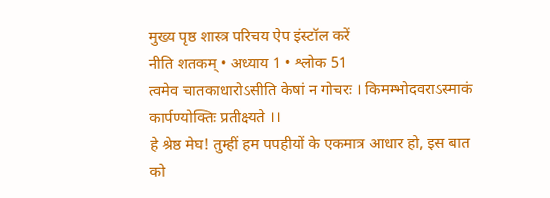मुख्य पृष्ठ शास्त्र परिचय ऐप इंस्टॉल करें
नीति शतकम् • अध्याय 1 • श्लोक 51
त्वमेव चातकाधारोડसीति केषां न गोचरः । किमम्भोदवराડस्माकं कार्पण्योक्तिः प्रतीक्ष्यते ।।
हे श्रेष्ठ मेघ! तुम्हीं हम पपहीयों के एकमात्र आधार हो, इस बात को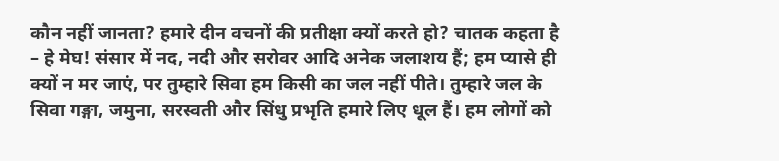कौन नहीं जानता? हमारे दीन वचनों की प्रतीक्षा क्यों करते हो? चातक कहता है – हे मेघ! संसार में नद, नदी और सरोवर आदि अनेक जलाशय हैं; हम प्यासे ही क्यों न मर जाएं, पर तुम्हारे सिवा हम किसी का जल नहीं पीते। तुम्हारे जल के सिवा गङ्गा, जमुना, सरस्वती और सिंधु प्रभृति हमारे लिए धूल हैं। हम लोगों को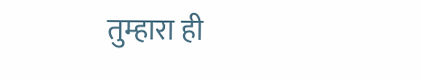तुम्हारा ही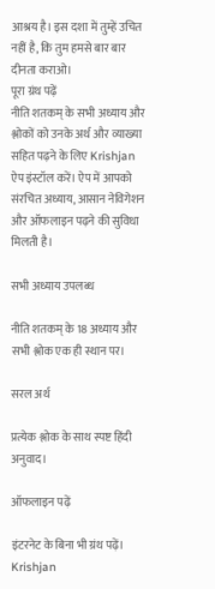आश्रय है। इस दशा में तुम्हें उचित नहीं है, कि तुम हमसे बार बार दीनता कराओ।
पूरा ग्रंथ पढ़ें
नीति शतकम् के सभी अध्याय और श्लोकों को उनके अर्थ और व्याख्या सहित पढ़ने के लिए Krishjan ऐप इंस्टॉल करें। ऐप में आपको संरचित अध्याय, आसान नेविगेशन और ऑफलाइन पढ़ने की सुविधा मिलती है।

सभी अध्याय उपलब्ध

नीति शतकम् के 18 अध्याय और सभी श्लोक एक ही स्थान पर।

सरल अर्थ

प्रत्येक श्लोक के साथ स्पष्ट हिंदी अनुवाद।

ऑफलाइन पढ़ें

इंटरनेट के बिना भी ग्रंथ पढ़ें।
Krishjan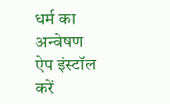धर्म का अन्वेषण
ऐप इंस्टॉल करें